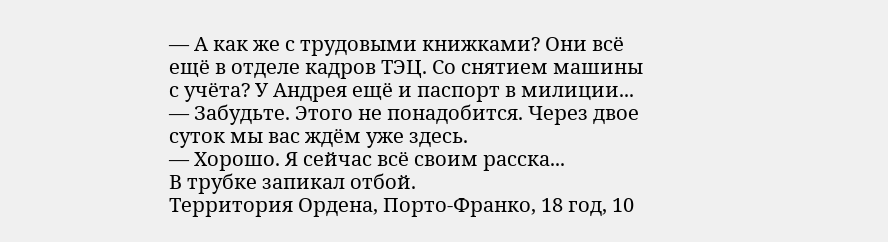— А как же с трудовыми книжками? Они всё ещё в отделе кадров ТЭЦ. Со снятием машины с учёта? У Андрея ещё и паспорт в милиции...
— Забудьте. Этого не понадобится. Через двое суток мы вас ждём уже здесь.
— Хорошо. Я сейчас всё своим расска...
В трубке запикал отбой.
Территория Ордена, Порто-Франко, 18 год, 10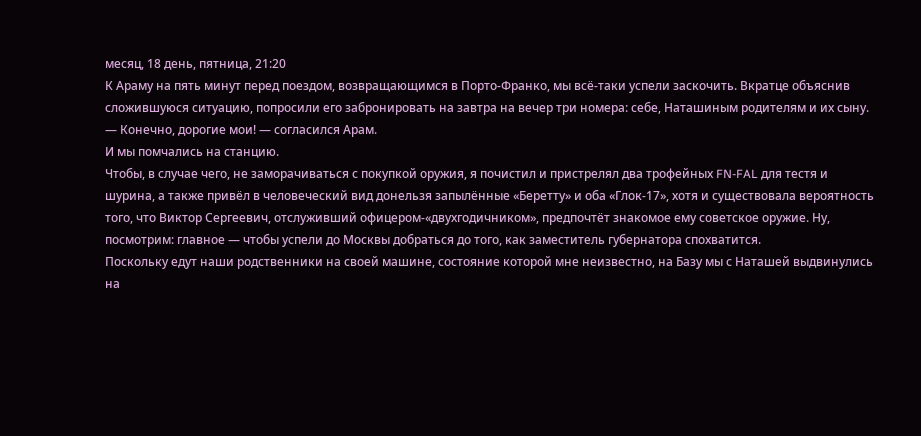месяц, 18 день, пятница, 21:20
К Араму на пять минут перед поездом, возвращающимся в Порто-Франко, мы всё-таки успели заскочить. Вкратце объяснив сложившуюся ситуацию, попросили его забронировать на завтра на вечер три номера: себе, Наташиным родителям и их сыну.
— Конечно, дорогие мои! — согласился Арам.
И мы помчались на станцию.
Чтобы, в случае чего, не заморачиваться с покупкой оружия, я почистил и пристрелял два трофейных FN-FAL для тестя и шурина, а также привёл в человеческий вид донельзя запылённые «Беретту» и оба «Глок-17», хотя и существовала вероятность того, что Виктор Сергеевич, отслуживший офицером-«двухгодичником», предпочтёт знакомое ему советское оружие. Ну, посмотрим: главное — чтобы успели до Москвы добраться до того, как заместитель губернатора спохватится.
Поскольку едут наши родственники на своей машине, состояние которой мне неизвестно, на Базу мы с Наташей выдвинулись на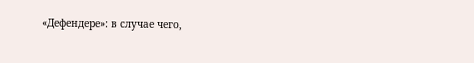«Дефендере»: в случае чего,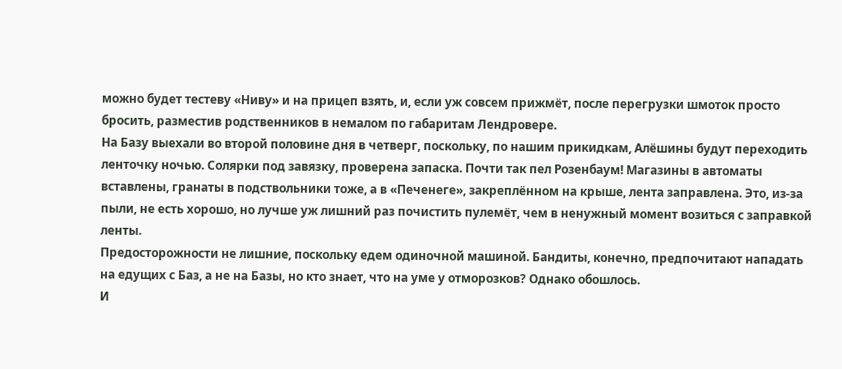можно будет тестеву «Ниву» и на прицеп взять, и, если уж совсем прижмёт, после перегрузки шмоток просто бросить, разместив родственников в немалом по габаритам Лендровере.
На Базу выехали во второй половине дня в четверг, поскольку, по нашим прикидкам, Алёшины будут переходить ленточку ночью. Солярки под завязку, проверена запаска. Почти так пел Розенбаум! Магазины в автоматы вставлены, гранаты в подствольники тоже, а в «Печенеге», закреплённом на крыше, лента заправлена. Это, из-за пыли, не есть хорошо, но лучше уж лишний раз почистить пулемёт, чем в ненужный момент возиться с заправкой ленты.
Предосторожности не лишние, поскольку едем одиночной машиной. Бандиты, конечно, предпочитают нападать на едущих с Баз, а не на Базы, но кто знает, что на уме у отморозков? Однако обошлось.
И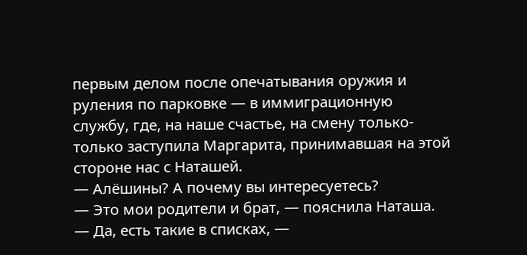первым делом после опечатывания оружия и руления по парковке — в иммиграционную службу, где, на наше счастье, на смену только-только заступила Маргарита, принимавшая на этой стороне нас с Наташей.
— Алёшины? А почему вы интересуетесь?
— Это мои родители и брат, — пояснила Наташа.
— Да, есть такие в списках, —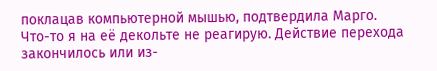поклацав компьютерной мышью, подтвердила Марго.
Что-то я на её декольте не реагирую. Действие перехода закончилось или из-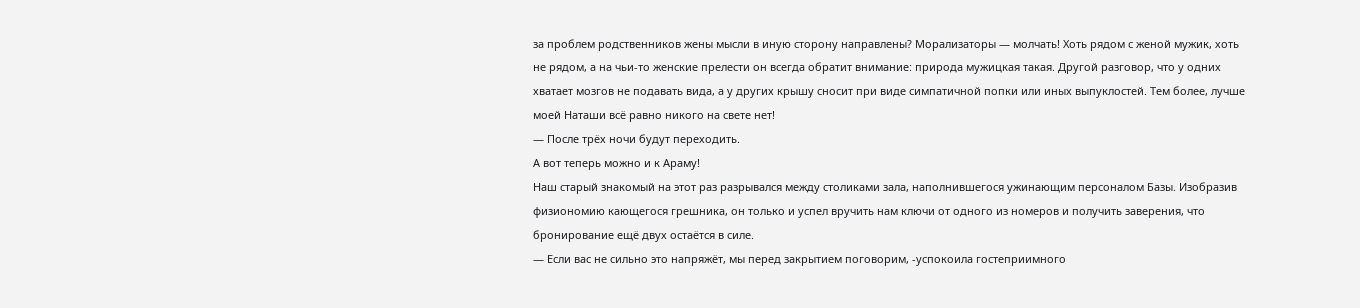за проблем родственников жены мысли в иную сторону направлены? Морализаторы — молчать! Хоть рядом с женой мужик, хоть не рядом, а на чьи-то женские прелести он всегда обратит внимание: природа мужицкая такая. Другой разговор, что у одних хватает мозгов не подавать вида, а у других крышу сносит при виде симпатичной попки или иных выпуклостей. Тем более, лучше моей Наташи всё равно никого на свете нет!
— После трёх ночи будут переходить.
А вот теперь можно и к Араму!
Наш старый знакомый на этот раз разрывался между столиками зала, наполнившегося ужинающим персоналом Базы. Изобразив физиономию кающегося грешника, он только и успел вручить нам ключи от одного из номеров и получить заверения, что бронирование ещё двух остаётся в силе.
— Если вас не сильно это напряжёт, мы перед закрытием поговорим, -успокоила гостеприимного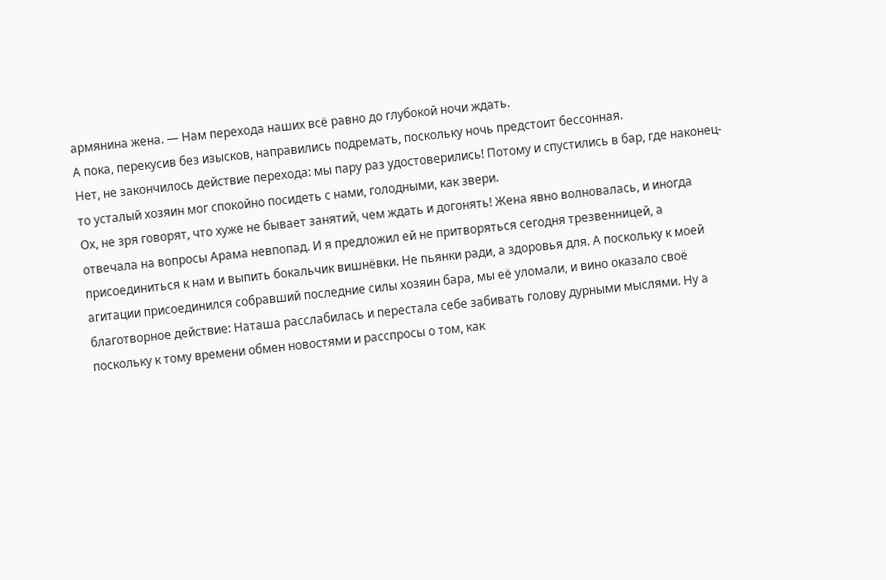армянина жена. — Нам перехода наших всё равно до глубокой ночи ждать.
А пока, перекусив без изысков, направились подремать, поскольку ночь предстоит бессонная.
Нет, не закончилось действие перехода: мы пару раз удостоверились! Потому и спустились в бар, где наконец-то усталый хозяин мог спокойно посидеть с нами, голодными, как звери.
Ох, не зря говорят, что хуже не бывает занятий, чем ждать и догонять! Жена явно волновалась, и иногда отвечала на вопросы Арама невпопад. И я предложил ей не притворяться сегодня трезвенницей, а присоединиться к нам и выпить бокальчик вишнёвки. Не пьянки ради, а здоровья для. А поскольку к моей агитации присоединился собравший последние силы хозяин бара, мы её уломали, и вино оказало своё благотворное действие: Наташа расслабилась и перестала себе забивать голову дурными мыслями. Ну а поскольку к тому времени обмен новостями и расспросы о том, как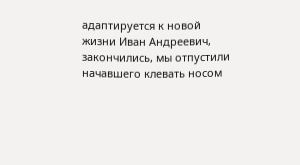адаптируется к новой жизни Иван Андреевич, закончились, мы отпустили начавшего клевать носом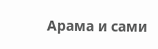Арама и сами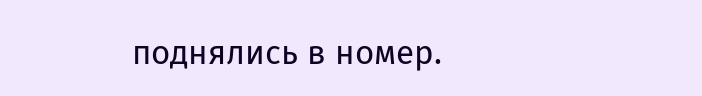поднялись в номер.